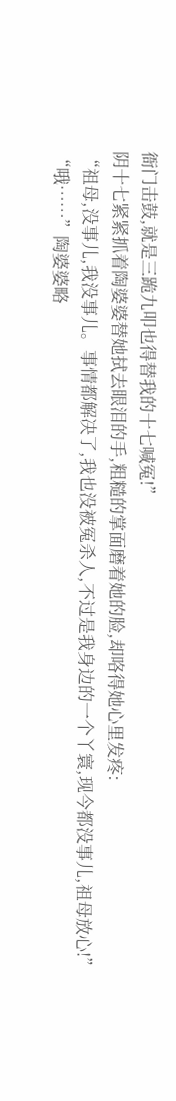衙门击鼓,就是三跪九叩也得替我的十七喊冤!”
阴十七紧紧抓着陶婆婆替她拭去眼泪的手,粗糙的掌面磨着她的脸,却咯得她心里发疼:
“祖母,没事儿,我没事儿。事情都解决了,我也没被冤杀人,不过是我身边的一个丫寰,现今都没事儿,祖母放心!”
“哦……”陶婆婆略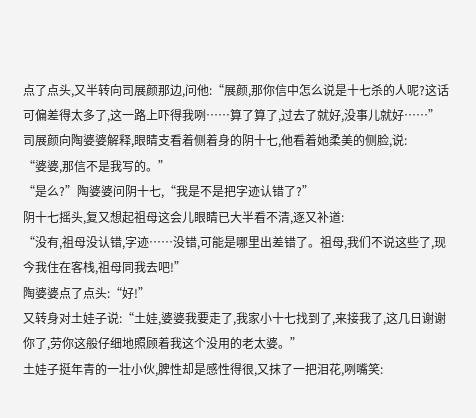点了点头,又半转向司展颜那边,问他:“展颜,那你信中怎么说是十七杀的人呢?这话可偏差得太多了,这一路上吓得我咧……算了算了,过去了就好,没事儿就好……”
司展颜向陶婆婆解释,眼睛支看着侧着身的阴十七,他看着她柔美的侧脸,说:
“婆婆,那信不是我写的。”
“是么?”陶婆婆问阴十七,“我是不是把字迹认错了?”
阴十七摇头,复又想起祖母这会儿眼睛已大半看不清,逐又补道:
“没有,祖母没认错,字迹……没错,可能是哪里出差错了。祖母,我们不说这些了,现今我住在客栈,祖母同我去吧!”
陶婆婆点了点头:“好!”
又转身对土娃子说:“土娃,婆婆我要走了,我家小十七找到了,来接我了,这几日谢谢你了,劳你这般仔细地照顾着我这个没用的老太婆。”
土娃子挺年青的一壮小伙,脾性却是感性得很,又抹了一把泪花,咧嘴笑: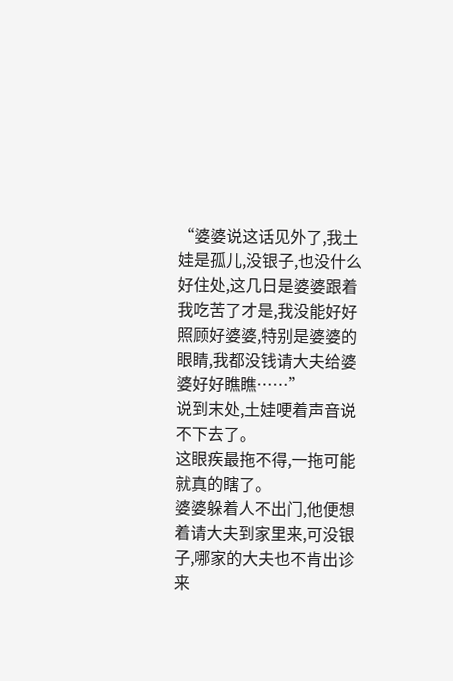“婆婆说这话见外了,我土娃是孤儿,没银子,也没什么好住处,这几日是婆婆跟着我吃苦了才是,我没能好好照顾好婆婆,特别是婆婆的眼睛,我都没钱请大夫给婆婆好好瞧瞧……”
说到末处,土娃哽着声音说不下去了。
这眼疾最拖不得,一拖可能就真的瞎了。
婆婆躲着人不出门,他便想着请大夫到家里来,可没银子,哪家的大夫也不肯出诊来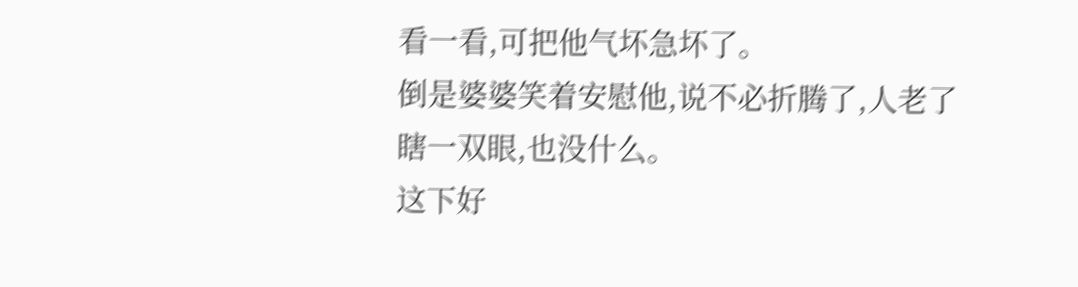看一看,可把他气坏急坏了。
倒是婆婆笑着安慰他,说不必折腾了,人老了瞎一双眼,也没什么。
这下好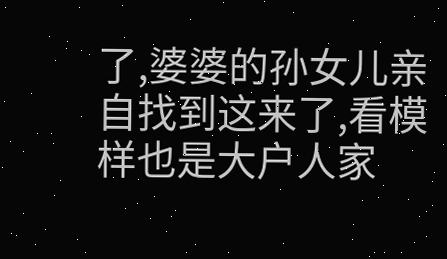了,婆婆的孙女儿亲自找到这来了,看模样也是大户人家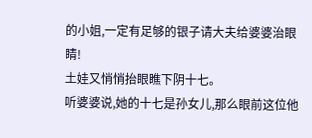的小姐,一定有足够的银子请大夫给婆婆治眼睛!
土娃又悄悄抬眼瞧下阴十七。
听婆婆说,她的十七是孙女儿,那么眼前这位他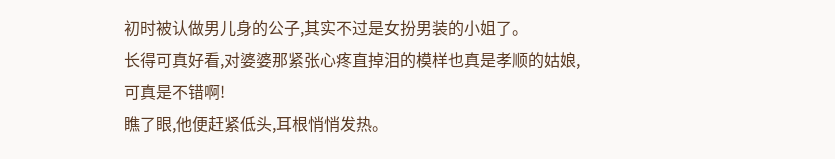初时被认做男儿身的公子,其实不过是女扮男装的小姐了。
长得可真好看,对婆婆那紧张心疼直掉泪的模样也真是孝顺的姑娘,可真是不错啊!
瞧了眼,他便赶紧低头,耳根悄悄发热。